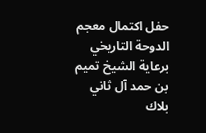حفل اكتمال معجم الدوحة التاريخي برعاية الشيخ تميم بن حمد آل ثاني
بلاك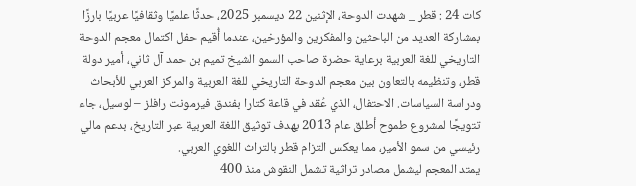كات 24 : قطر _ شهدت الدوحة، الإثنين 22 ديسمبر 2025، حدثًا علميًا وثقافيًا عربيًا بارزًا بمشاركة العديد من الباحثين والمفكرين والمؤرخين، عندما أُقيم حفل اكتمال معجم الدوحة التاريخي للغة العربية برعاية حضرة صاحب السمو الشيخ تميم بن حمد آل ثاني، أمير دولة قطر، وتنظيمه بالتعاون بين معجم الدوحة التاريخي للغة العربية والمركز العربي للأبحاث ودراسة السياسات. الاحتفال، الذي عُقد في قاعة كتارا بفندق فيرمونت رافلز – لوسيل، جاء تتويجًا لمشروع طموح أطلق عام 2013 بهدف توثيق اللغة العربية عبر التاريخ، بدعم مالي رئيسي من سمو الأمير، مما يعكس التزام قطر بالتراث اللغوي العربي.
يمتد المعجم ليشمل مصادر تراثية تشمل النقوش منذ 400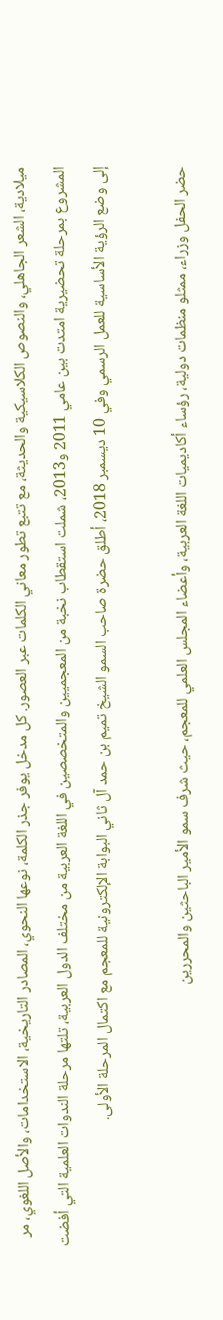ميلادية، الشعر الجاهلي، والنصوص الكلاسيكية والحديثة، مع تتبع تطور معاني الكلمات عبر العصور. كل مدخل يوفر جذر الكلمة، نوعها النحوي، المصادر التاريخية، الاستخدامات، والأصل اللغوي، مر المشروع بمرحلة تحضيرية امتدت بين عامي 2011 و2013، شملت استقطاب نخبة من المعجميين والمتخصصين في اللغة العربية من مختلف الدول العربية، تلتها مرحلة الندوات العلمية التي أفضت إلى وضع الرؤية الأساسية للعمل الرسمي وفي 10 ديسمبر 2018، أطلق حضرة صاحب السمو الشيخ تميم بن حمد آل ثاني البوابة الإلكترونية للمعجم مع اكتمال المرحلة الأولى.

حضر الحفل وزراء، ممثلو منظمات دولية، رؤساء أكاديميات اللغة العربية، وأعضاء المجلس العلمي للمعجم، حيث شرف سمو الأمير الباحثين والمحررين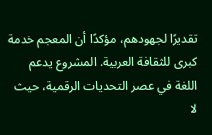تقديرًا لجهودهم، مؤكدًا أن المعجم خدمة كبرى للثقافة العربية. المشروع يدعم اللغة في عصر التحديات الرقمية، حيث لا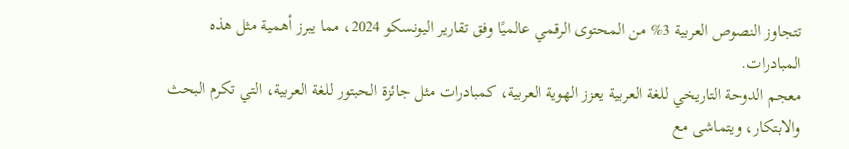تتجاوز النصوص العربية 3% من المحتوى الرقمي عالميًا وفق تقارير اليونسكو 2024، مما يبرز أهمية مثل هذه المبادرات.
معجم الدوحة التاريخي للغة العربية يعزز الهوية العربية، كمبادرات مثل جائزة الحبتور للغة العربية، التي تكرم البحث والابتكار، ويتماشى مع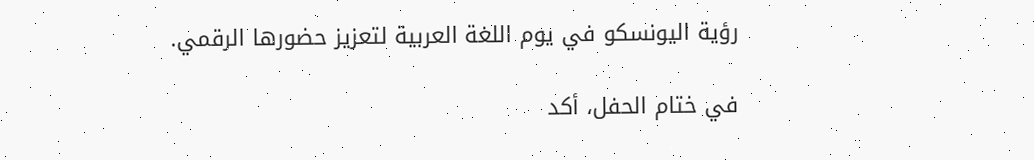رؤية اليونسكو في يوم اللغة العربية لتعزيز حضورها الرقمي.

في ختام الحفل، أكد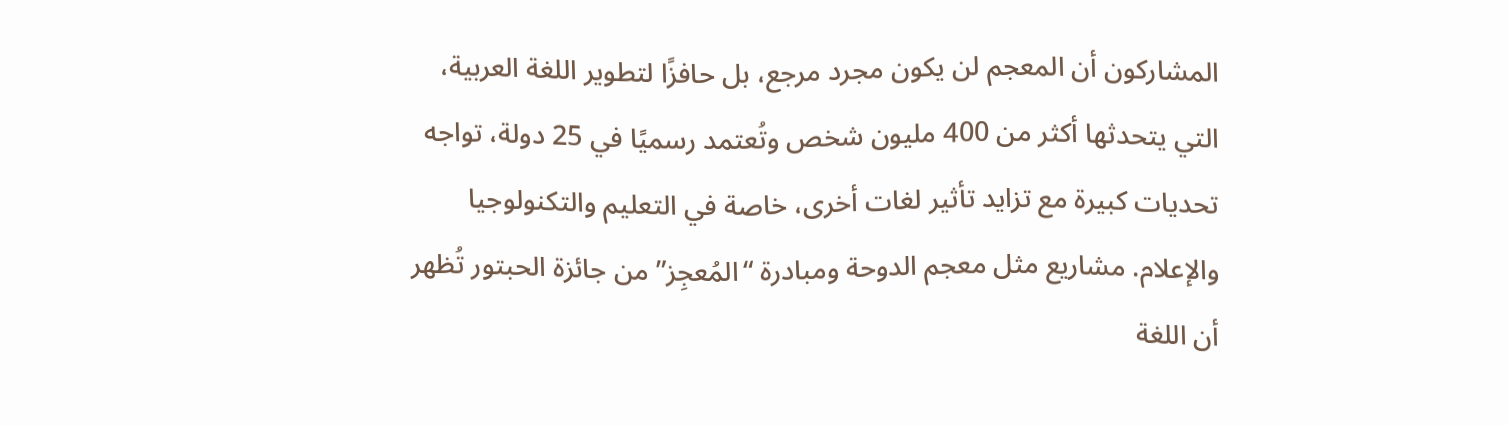المشاركون أن المعجم لن يكون مجرد مرجع، بل حافزًا لتطوير اللغة العربية، التي يتحدثها أكثر من 400 مليون شخص وتُعتمد رسميًا في 25 دولة، تواجه تحديات كبيرة مع تزايد تأثير لغات أخرى، خاصة في التعليم والتكنولوجيا والإعلام. مشاريع مثل معجم الدوحة ومبادرة “المُعجِز” من جائزة الحبتور تُظهر أن اللغة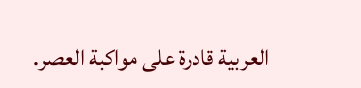العربية قادرة على مواكبة العصر.